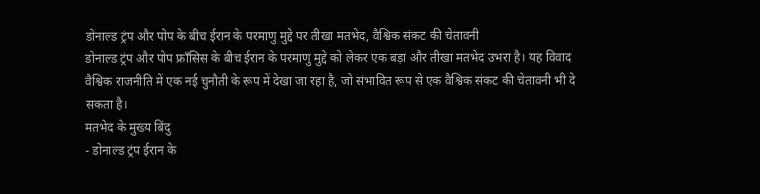डोनाल्ड ट्रंप और पोप के बीच ईरान के परमाणु मुद्दे पर तीखा मतभेद, वैश्विक संकट की चेतावनी
डोनाल्ड ट्रंप और पोप फ्राँसिस के बीच ईरान के परमाणु मुद्दे को लेकर एक बड़ा और तीखा मतभेद उभरा है। यह विवाद वैश्विक राजनीति में एक नई चुनौती के रूप में देखा जा रहा है, जो संभावित रूप से एक वैश्विक संकट की चेतावनी भी दे सकता है।
मतभेद के मुख्य बिंदु
- डोनाल्ड ट्रंप ईरान के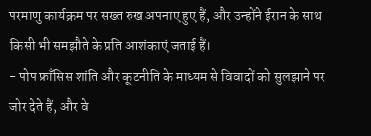परमाणु कार्यक्रम पर सख्त रुख अपनाए हुए हैं, और उन्होंने ईरान के साथ किसी भी समझौते के प्रति आशंकाएं जताई हैं।
- पोप फ्राँसिस शांति और कूटनीति के माध्यम से विवादों को सुलझाने पर जोर देते हैं, और वे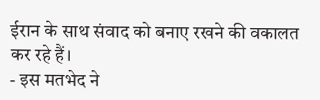ईरान के साथ संवाद को बनाए रखने की वकालत कर रहे हैं।
- इस मतभेद ने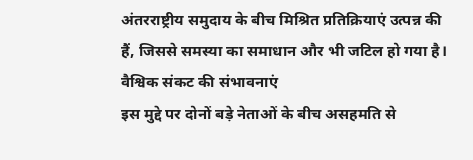अंतरराष्ट्रीय समुदाय के बीच मिश्रित प्रतिक्रियाएं उत्पन्न की हैं, जिससे समस्या का समाधान और भी जटिल हो गया है।
वैश्विक संकट की संभावनाएं
इस मुद्दे पर दोनों बड़े नेताओं के बीच असहमति से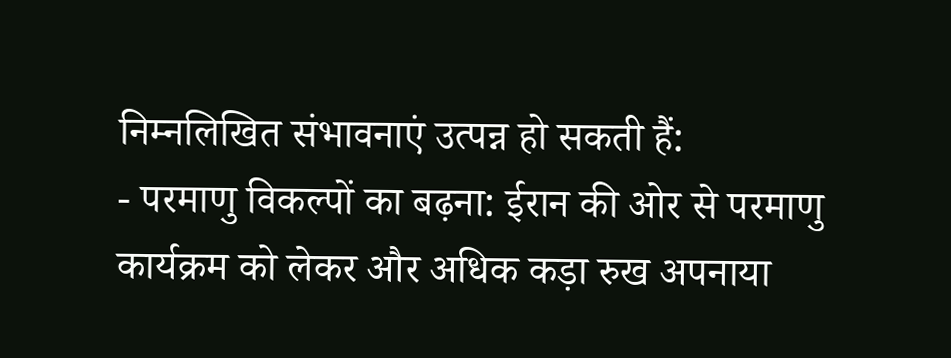निम्नलिखित संभावनाएं उत्पन्न हो सकती हैं:
- परमाणु विकल्पों का बढ़ना: ईरान की ओर से परमाणु कार्यक्रम को लेकर और अधिक कड़ा रुख अपनाया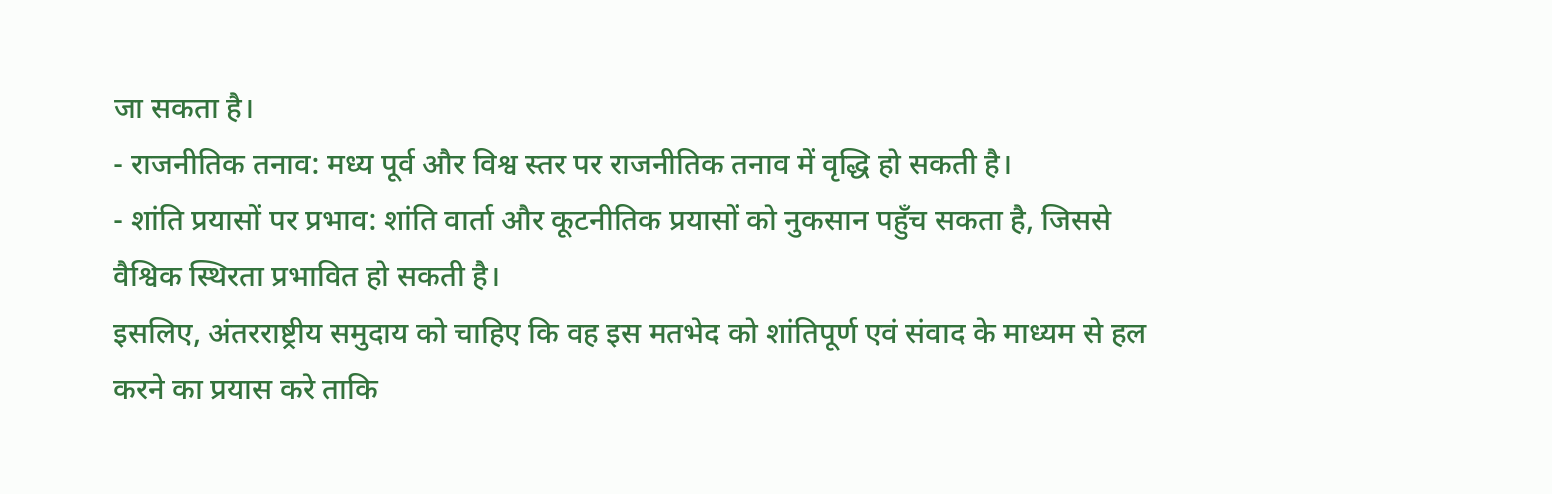जा सकता है।
- राजनीतिक तनाव: मध्य पूर्व और विश्व स्तर पर राजनीतिक तनाव में वृद्धि हो सकती है।
- शांति प्रयासों पर प्रभाव: शांति वार्ता और कूटनीतिक प्रयासों को नुकसान पहुँच सकता है, जिससे वैश्विक स्थिरता प्रभावित हो सकती है।
इसलिए, अंतरराष्ट्रीय समुदाय को चाहिए कि वह इस मतभेद को शांतिपूर्ण एवं संवाद के माध्यम से हल करने का प्रयास करे ताकि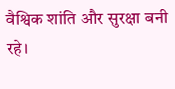वैश्विक शांति और सुरक्षा बनी रहे।